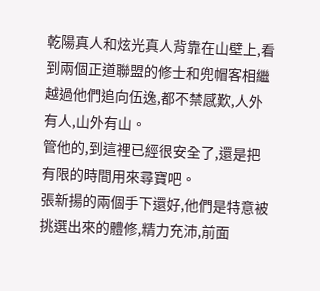乾陽真人和炫光真人背靠在山壁上,看到兩個正道聯盟的修士和兜帽客相繼越過他們追向伍逸,都不禁感歎,人外有人,山外有山。
管他的,到這裡已經很安全了,還是把有限的時間用來尋寶吧。
張新揚的兩個手下還好,他們是特意被挑選出來的體修,精力充沛,前面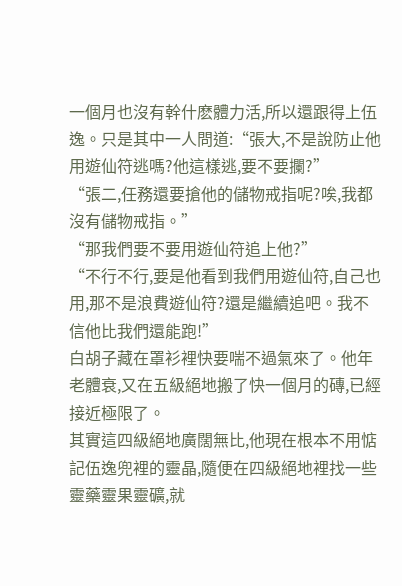一個月也沒有幹什麽體力活,所以還跟得上伍逸。只是其中一人問道:“張大,不是說防止他用遊仙符逃嗎?他這樣逃,要不要攔?”
“張二,任務還要搶他的儲物戒指呢?唉,我都沒有儲物戒指。”
“那我們要不要用遊仙符追上他?”
“不行不行,要是他看到我們用遊仙符,自己也用,那不是浪費遊仙符?還是繼續追吧。我不信他比我們還能跑!”
白胡子藏在罩衫裡快要喘不過氣來了。他年老體衰,又在五級絕地搬了快一個月的磚,已經接近極限了。
其實這四級絕地廣闊無比,他現在根本不用惦記伍逸兜裡的靈晶,隨便在四級絕地裡找一些靈藥靈果靈礦,就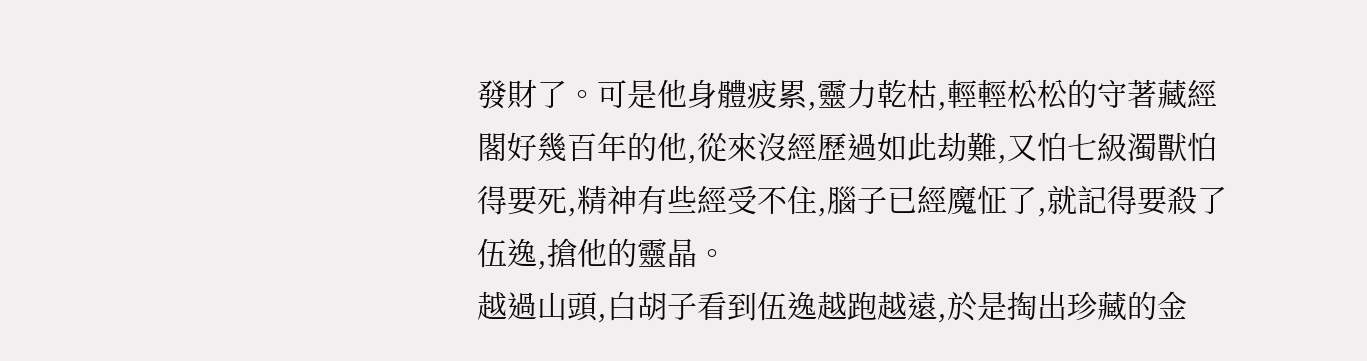發財了。可是他身體疲累,靈力乾枯,輕輕松松的守著藏經閣好幾百年的他,從來沒經歷過如此劫難,又怕七級濁獸怕得要死,精神有些經受不住,腦子已經魔怔了,就記得要殺了伍逸,搶他的靈晶。
越過山頭,白胡子看到伍逸越跑越遠,於是掏出珍藏的金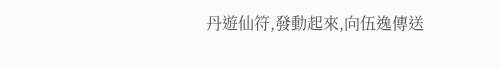丹遊仙符,發動起來,向伍逸傳送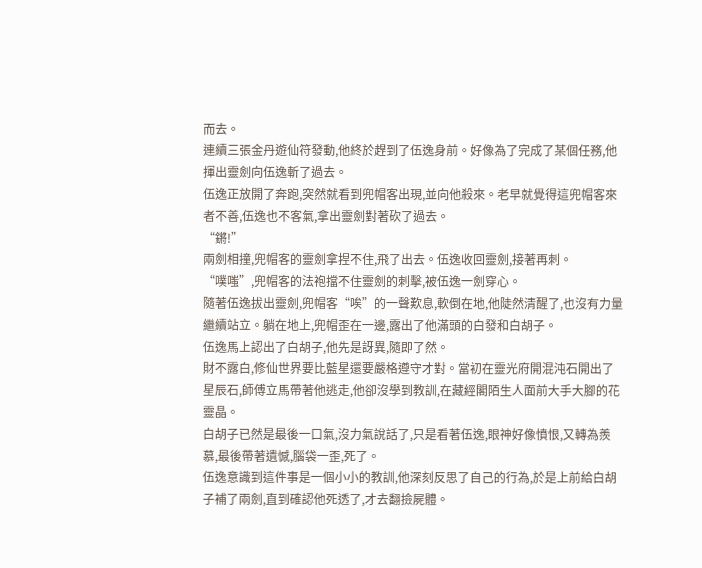而去。
連續三張金丹遊仙符發動,他終於趕到了伍逸身前。好像為了完成了某個任務,他揮出靈劍向伍逸斬了過去。
伍逸正放開了奔跑,突然就看到兜帽客出現,並向他殺來。老早就覺得這兜帽客來者不善,伍逸也不客氣,拿出靈劍對著砍了過去。
“鏘!”
兩劍相撞,兜帽客的靈劍拿捏不住,飛了出去。伍逸收回靈劍,接著再刺。
“噗嗤”,兜帽客的法袍擋不住靈劍的刺擊,被伍逸一劍穿心。
隨著伍逸拔出靈劍,兜帽客“唉”的一聲歎息,軟倒在地,他陡然清醒了,也沒有力量繼續站立。躺在地上,兜帽歪在一邊,露出了他滿頭的白發和白胡子。
伍逸馬上認出了白胡子,他先是訝異,隨即了然。
財不露白,修仙世界要比藍星還要嚴格遵守才對。當初在靈光府開混沌石開出了星辰石,師傅立馬帶著他逃走,他卻沒學到教訓,在藏經閣陌生人面前大手大腳的花靈晶。
白胡子已然是最後一口氣,沒力氣說話了,只是看著伍逸,眼神好像憤恨,又轉為羨慕,最後帶著遺憾,腦袋一歪,死了。
伍逸意識到這件事是一個小小的教訓,他深刻反思了自己的行為,於是上前給白胡子補了兩劍,直到確認他死透了,才去翻撿屍體。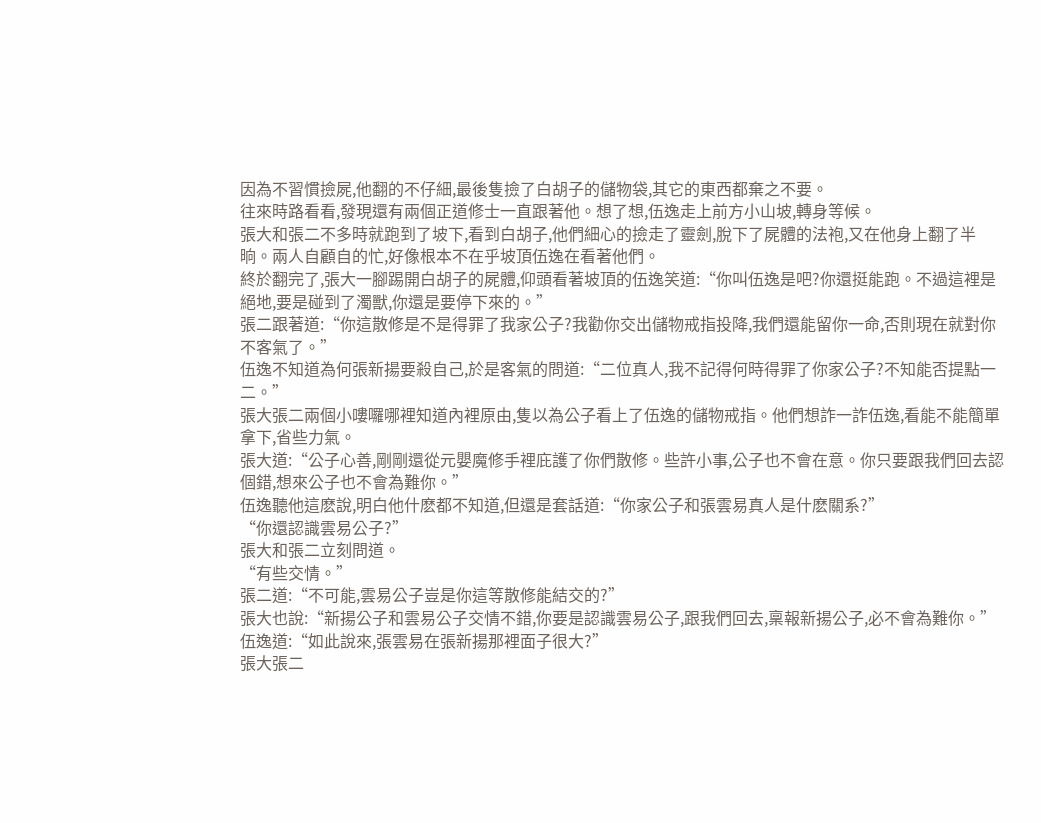因為不習慣撿屍,他翻的不仔細,最後隻撿了白胡子的儲物袋,其它的東西都棄之不要。
往來時路看看,發現還有兩個正道修士一直跟著他。想了想,伍逸走上前方小山坡,轉身等候。
張大和張二不多時就跑到了坡下,看到白胡子,他們細心的撿走了靈劍,脫下了屍體的法袍,又在他身上翻了半晌。兩人自顧自的忙,好像根本不在乎坡頂伍逸在看著他們。
終於翻完了,張大一腳踢開白胡子的屍體,仰頭看著坡頂的伍逸笑道:“你叫伍逸是吧?你還挺能跑。不過這裡是絕地,要是碰到了濁獸,你還是要停下來的。”
張二跟著道:“你這散修是不是得罪了我家公子?我勸你交出儲物戒指投降,我們還能留你一命,否則現在就對你不客氣了。”
伍逸不知道為何張新揚要殺自己,於是客氣的問道:“二位真人,我不記得何時得罪了你家公子?不知能否提點一二。”
張大張二兩個小嘍囉哪裡知道內裡原由,隻以為公子看上了伍逸的儲物戒指。他們想詐一詐伍逸,看能不能簡單拿下,省些力氣。
張大道:“公子心善,剛剛還從元嬰魔修手裡庇護了你們散修。些許小事,公子也不會在意。你只要跟我們回去認個錯,想來公子也不會為難你。”
伍逸聽他這麽說,明白他什麽都不知道,但還是套話道:“你家公子和張雲易真人是什麽關系?”
“你還認識雲易公子?”
張大和張二立刻問道。
“有些交情。”
張二道:“不可能,雲易公子豈是你這等散修能結交的?”
張大也說:“新揚公子和雲易公子交情不錯,你要是認識雲易公子,跟我們回去,稟報新揚公子,必不會為難你。”
伍逸道:“如此說來,張雲易在張新揚那裡面子很大?”
張大張二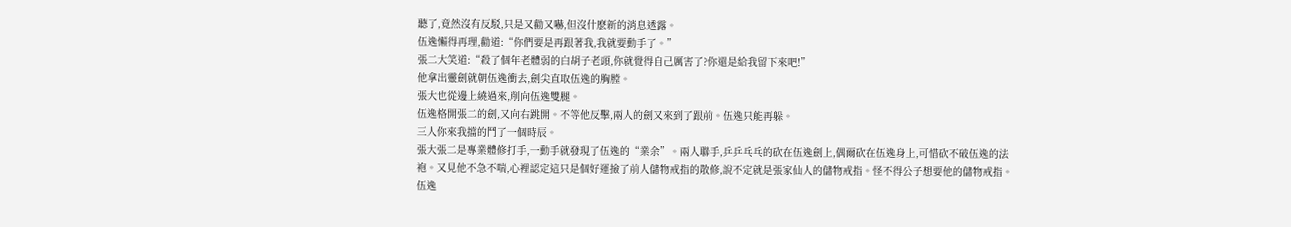聽了,竟然沒有反駁,只是又勸又嚇,但沒什麽新的消息透露。
伍逸懶得再理,勸道:“你們要是再跟著我,我就要動手了。”
張二大笑道:“殺了個年老體弱的白胡子老頭,你就覺得自己厲害了?你還是給我留下來吧!”
他拿出靈劍就朝伍逸衝去,劍尖直取伍逸的胸膛。
張大也從邊上繞過來,削向伍逸雙腿。
伍逸格開張二的劍,又向右跳開。不等他反擊,兩人的劍又來到了跟前。伍逸只能再躲。
三人你來我擋的鬥了一個時辰。
張大張二是專業體修打手,一動手就發現了伍逸的“業余”。兩人聯手,乒乒乓乓的砍在伍逸劍上,偶爾砍在伍逸身上,可惜砍不破伍逸的法袍。又見他不急不喘,心裡認定這只是個好運撿了前人儲物戒指的散修,說不定就是張家仙人的儲物戒指。怪不得公子想要他的儲物戒指。
伍逸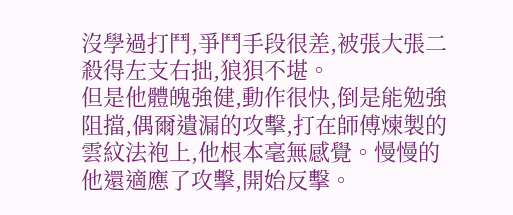沒學過打鬥,爭鬥手段很差,被張大張二殺得左支右拙,狼狽不堪。
但是他體魄強健,動作很快,倒是能勉強阻擋,偶爾遺漏的攻擊,打在師傅煉製的雲紋法袍上,他根本毫無感覺。慢慢的他還適應了攻擊,開始反擊。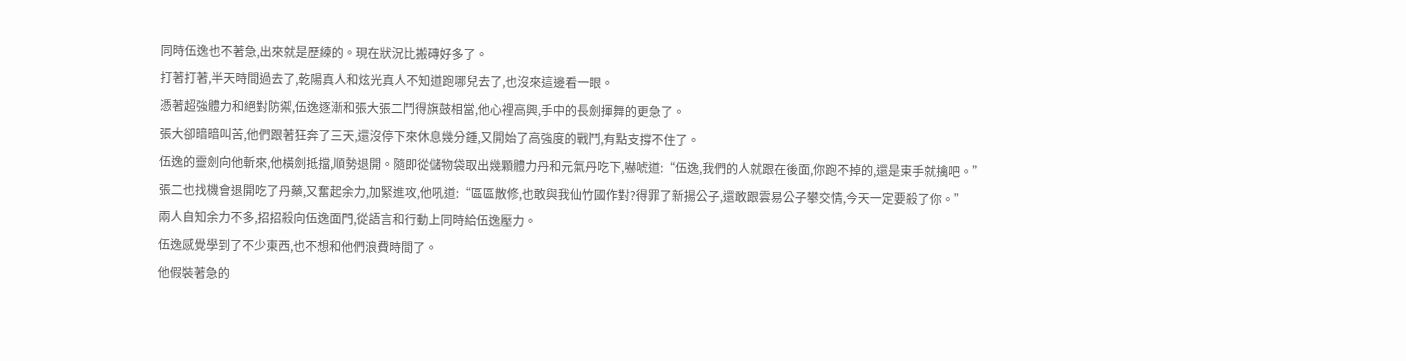同時伍逸也不著急,出來就是歷練的。現在狀況比搬磚好多了。
打著打著,半天時間過去了,乾陽真人和炫光真人不知道跑哪兒去了,也沒來這邊看一眼。
憑著超強體力和絕對防禦,伍逸逐漸和張大張二鬥得旗鼓相當,他心裡高興,手中的長劍揮舞的更急了。
張大卻暗暗叫苦,他們跟著狂奔了三天,還沒停下來休息幾分鍾,又開始了高強度的戰鬥,有點支撐不住了。
伍逸的靈劍向他斬來,他橫劍抵擋,順勢退開。隨即從儲物袋取出幾顆體力丹和元氣丹吃下,嚇唬道:“伍逸,我們的人就跟在後面,你跑不掉的,還是束手就擒吧。”
張二也找機會退開吃了丹藥,又奮起余力,加緊進攻,他吼道:“區區散修,也敢與我仙竹國作對?得罪了新揚公子,還敢跟雲易公子攀交情,今天一定要殺了你。”
兩人自知余力不多,招招殺向伍逸面門,從語言和行動上同時給伍逸壓力。
伍逸感覺學到了不少東西,也不想和他們浪費時間了。
他假裝著急的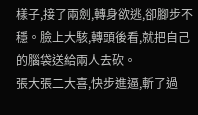樣子,接了兩劍,轉身欲逃,卻腳步不穩。臉上大駭,轉頭後看,就把自己的腦袋送給兩人去砍。
張大張二大喜,快步進逼,斬了過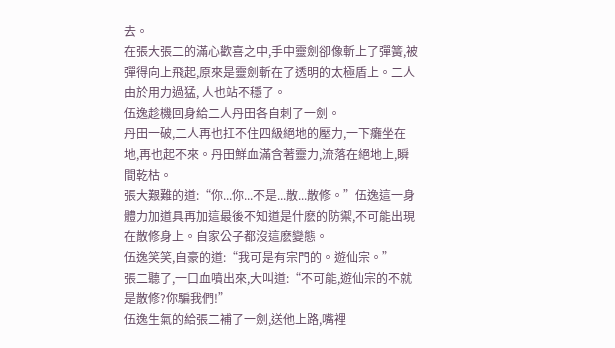去。
在張大張二的滿心歡喜之中,手中靈劍卻像斬上了彈簧,被彈得向上飛起,原來是靈劍斬在了透明的太極盾上。二人由於用力過猛, 人也站不穩了。
伍逸趁機回身給二人丹田各自刺了一劍。
丹田一破,二人再也扛不住四級絕地的壓力,一下癱坐在地,再也起不來。丹田鮮血滿含著靈力,流落在絕地上,瞬間乾枯。
張大艱難的道:“你...你...不是...散...散修。”伍逸這一身體力加道具再加這最後不知道是什麽的防禦,不可能出現在散修身上。自家公子都沒這麽變態。
伍逸笑笑,自豪的道:“我可是有宗門的。遊仙宗。”
張二聽了,一口血噴出來,大叫道:“不可能,遊仙宗的不就是散修?你騙我們!”
伍逸生氣的給張二補了一劍,送他上路,嘴裡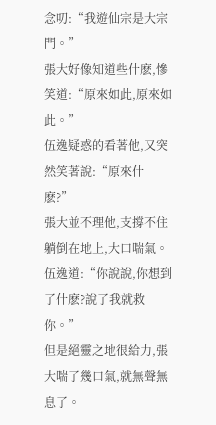念叨:“我遊仙宗是大宗門。”
張大好像知道些什麽,慘笑道:“原來如此,原來如此。”
伍逸疑惑的看著他,又突然笑著說:“原來什麽?”
張大並不理他,支撐不住躺倒在地上,大口喘氣。
伍逸道:“你說說,你想到了什麽?說了我就救你。”
但是絕靈之地很給力,張大喘了幾口氣,就無聲無息了。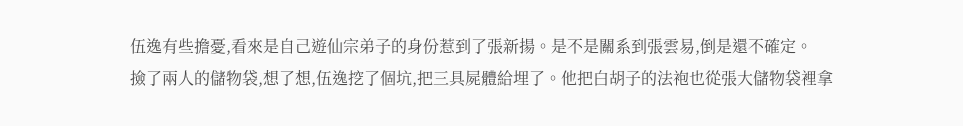伍逸有些擔憂,看來是自己遊仙宗弟子的身份惹到了張新揚。是不是關系到張雲易,倒是還不確定。
撿了兩人的儲物袋,想了想,伍逸挖了個坑,把三具屍體給埋了。他把白胡子的法袍也從張大儲物袋裡拿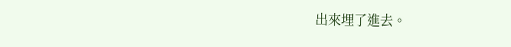出來埋了進去。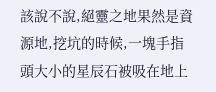該說不說,絕靈之地果然是資源地,挖坑的時候,一塊手指頭大小的星辰石被吸在地上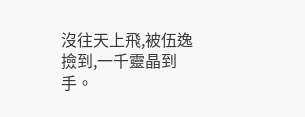沒往天上飛,被伍逸撿到,一千靈晶到手。